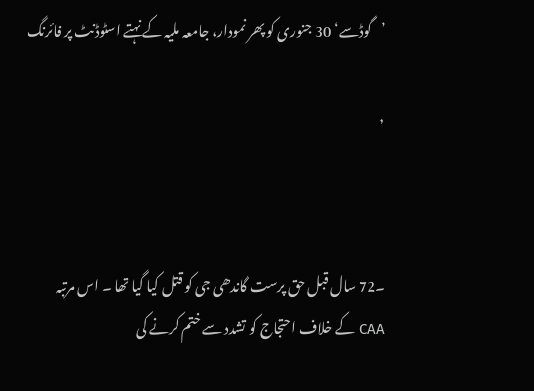’گوڈسے‘ 30 جنوری کو پھر نمودار، جامعہ ملیہ کے نہتے اسٹوڈنٹ پر فائرنگ

,



۔72 سال قبل حق پرست گاندھی جی کو قتل کیا گیا تھا ۔ اس مرتبہ
CAA کے خلاف احتجاج کو تشدد سے ختم کرنے کی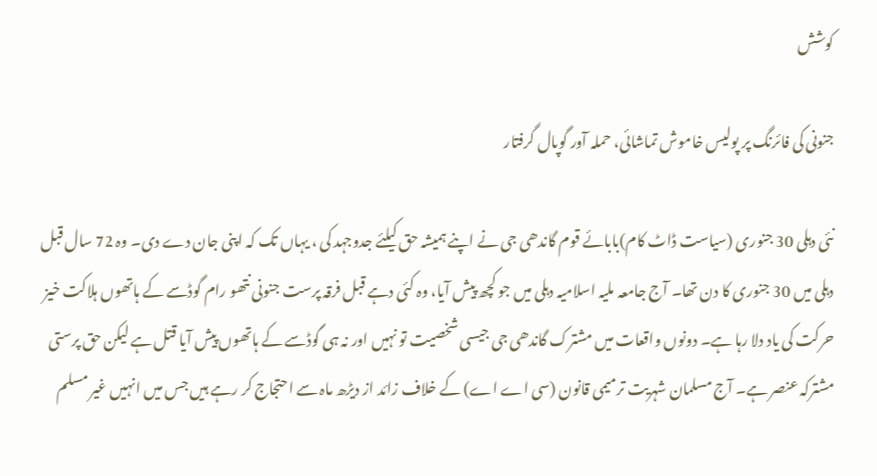کوشش

جنونی کی فائرنگ پر پولیس خاموش تماشائی، حملہ آور گوپال گرفتار

نئی دہلی 30 جنوری (سیاست ڈاٹ کام)بابائے قوم گاندھی جی نے اپنے ہمیشہ حق کیلئے جدوجہد کی ، یہاں تک کہ اپنی جان دے دی۔ وہ 72 سال قبل دہلی میں 30 جنوری کا دن تھا۔ آج جامعہ ملیہ اسلامیہ دہلی میں جو کچھ پیش آیا، وہ کئی دہے قبل فرقہ پرست جنونی نتھو رام گوڈسے کے ہاتھوں ہلاکت خیز حرکت کی یاد دلا رہا ہے۔ دونوں واقعات میں مشترک گاندھی جی جیسی شخصیت تو نہیں اور نہ ہی گوڈسے کے ہاتھوں پیش آیا قتل ہے لیکن حق پرستی مشترکہ عنصر ہے۔ آج مسلمان شہریت ترمیمی قانون (سی اے اے) کے خلاف زائد از دیڑھ ماہ سے احتجاج کر رہے ہیں جس میں انہیں غیر مسلم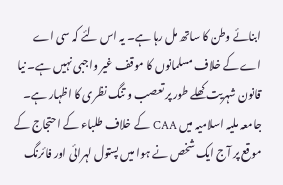ابنائے وطن کا ساتھ مل رہا ہے۔ یہ اس لئے کہ سی اے اے کے خلاف مسلمانوں کا موقف غیر واجبی نہیں ہے۔ نیا قانون شہریت کھلے طور پر تعصب و تنگ نظری کا اظہار ہے۔ جامعہ ملیہ اسلامیہ میں CAA کے خلاف طلباء کے احتجاج کے موقع پر آج ایک شخص نے ہوا میں پستول لہرائی اور فائرنگ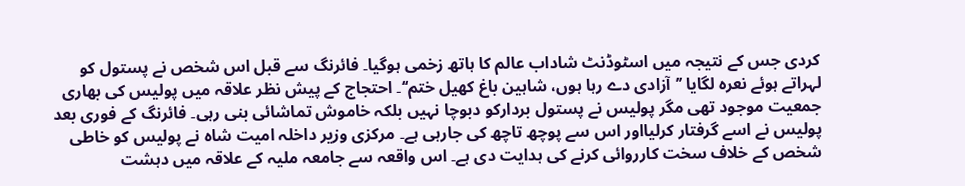کردی جس کے نتیجہ میں اسٹوڈنٹ شاداب عالم کا ہاتھ زخمی ہوگیا۔ فائرنگ سے قبل اس شخص نے پستول کو لہراتے ہوئے نعرہ لگایا ’’آزادی دے رہا ہوں، شاہین باغ کھیل ختم‘‘۔ احتجاج کے پیش نظر علاقہ میں پولیس کی بھاری جمعیت موجود تھی مگر پولیس نے پستول بردارکو دبوچا نہیں بلکہ خاموش تماشائی بنی رہی۔ فائرنگ کے فوری بعد پولیس نے اسے گرفتار کرلیااور اس سے پوچھ تاچھ کی جارہی ہے۔ مرکزی وزیر داخلہ امیت شاہ نے پولیس کو خاطی شخص کے خلاف سخت کارروائی کرنے کی ہدایت دی ہے۔ اس واقعہ سے جامعہ ملیہ کے علاقہ میں دہشت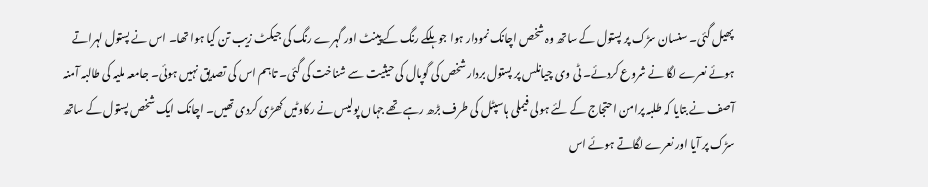پھیل گئی۔ سنسان سڑک پر پستول کے ساتھ وہ شخص اچانک نمودار ہوا جو ہلکے رنگ کے پینٹ اور گہرے رنگ کی جیکٹ زیب تن کیا ہوا تھا۔ اس نے پستول لہراتے ہوئے نعرے لگا نے شروع کردئے۔ ٹی وی چیانلس پر پستول بردار شخص کی گوپال کی حیثیت سے شناخت کی گئی۔ تاہم اس کی تصدیق نہیں ہوئی۔ جامعہ ملیہ کی طالبہ آمنہ آصف نے بتایا کہ طلبہ پرامن احتجاج کے لئے ہولی فیملی ہاسپٹل کی طرف بڑھ رہے تھے جہاں پولیس نے رکاوٹیں کھڑی کردی تھیں۔ اچانک ایک شخص پستول کے ساتھ سڑک پر آیا اور نعرے لگاتے ہوئے اس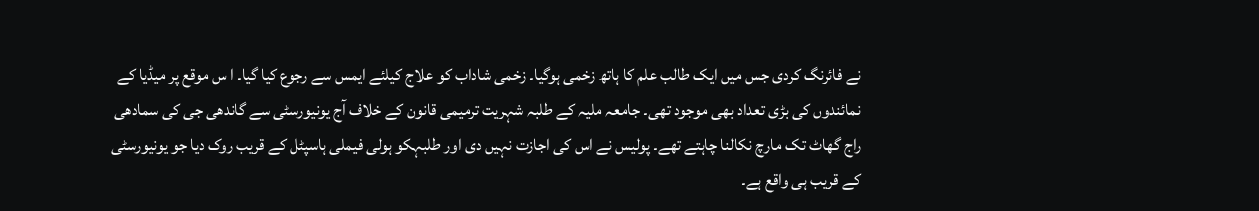نے فائرنگ کردی جس میں ایک طالب علم کا ہاتھ زخمی ہوگیا۔ زخمی شاداب کو علاج کیلئے ایمس سے رجوع کیا گیا۔ ا س موقع پر میڈیا کے نمائندوں کی بڑی تعداد بھی موجود تھی۔ جامعہ ملیہ کے طلبہ شہریت ترمیمی قانون کے خلاف آج یونیورسٹی سے گاندھی جی کی سمادھی راج گھاٹ تک مارچ نکالنا چاہتے تھے۔ پولیس نے اس کی اجازت نہیں دی اور طلبہکو ہولی فیملی ہاسپٹل کے قریب روک دیا جو یونیورسٹی کے قریب ہی واقع ہے۔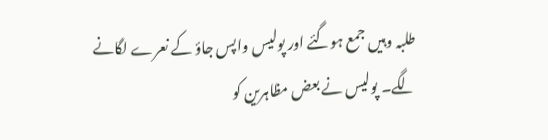طلبہ وہیں جمع ہوگئے اور پولیس واپس جاؤ کے نعرے لگانے لگے۔ پولیس نے بعض مظاہرین کو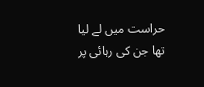حراست میں لے لیا تھا جن کی رہائی پر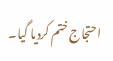احتجاج ختم کردیا گیا۔